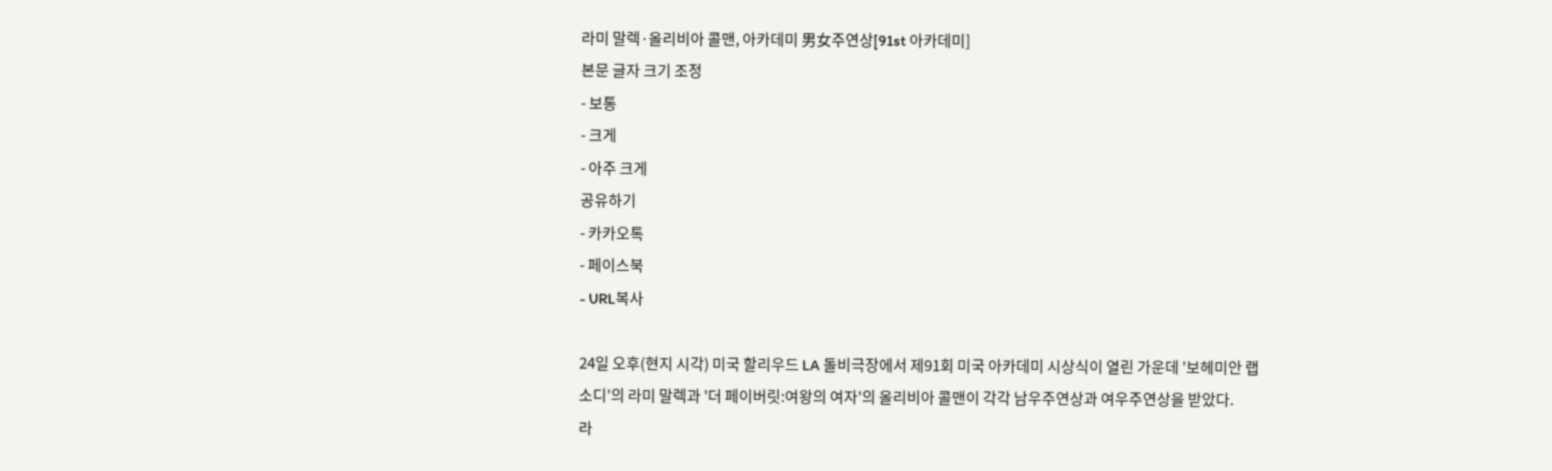라미 말렉·올리비아 콜맨, 아카데미 男女주연상[91st 아카데미]
본문 글자 크기 조정
- 보통
- 크게
- 아주 크게
공유하기
- 카카오톡
- 페이스북
- URL복사

24일 오후(현지 시각) 미국 할리우드 LA 돌비극장에서 제91회 미국 아카데미 시상식이 열린 가운데 '보헤미안 랩소디'의 라미 말렉과 '더 페이버릿:여왕의 여자'의 올리비아 콜맨이 각각 남우주연상과 여우주연상을 받았다.
라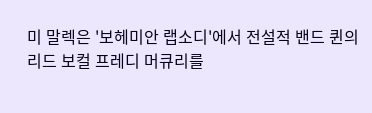미 말렉은 '보헤미안 랩소디'에서 전설적 밴드 퀸의 리드 보컬 프레디 머큐리를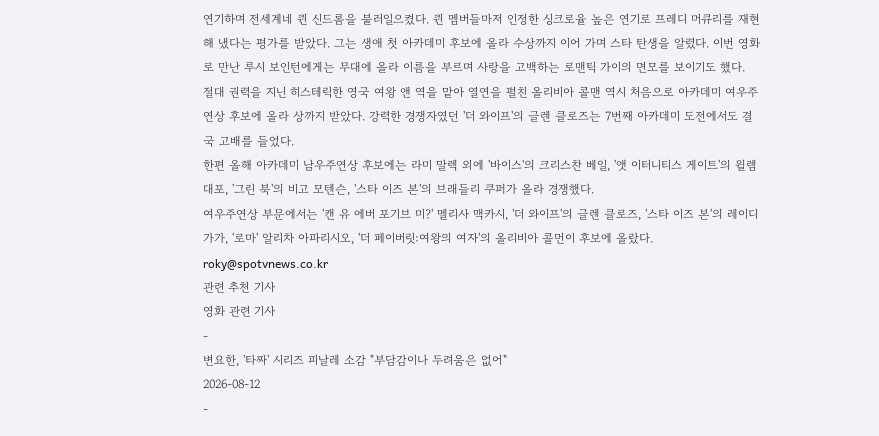연기하며 전세계네 퀸 신드롬을 불러일으켰다. 퀸 멤버들마저 인정한 싱크로율 높은 연기로 프레디 머큐리를 재현해 냈다는 평가를 받았다. 그는 생애 첫 아카데미 후보에 올라 수상까지 이어 가며 스타 탄생을 알렸다. 이번 영화로 만난 루시 보인턴에게는 무대에 올라 이름을 부르며 사랑을 고백하는 로맨틱 가이의 면모를 보이기도 했다.
절대 권력을 지닌 히스테릭한 영국 여왕 앤 역을 맡아 열연을 펄친 올리비아 콜맨 역시 처음으로 아카데미 여우주연상 후보에 올라 상까지 받았다. 강력한 경쟁자였던 '더 와이프'의 글렌 클로즈는 7번째 아카데미 도전에서도 결국 고배를 들었다.
한편 올해 아카데미 남우주연상 후보에는 라미 말렉 외에 '바이스'의 크리스찬 베일, '앳 이터니티스 게이트'의 윌렘 대포, '그린 북'의 비고 모텐슨, '스타 이즈 본'의 브래들리 쿠퍼가 올라 경쟁했다.
여우주연상 부문에서는 '캔 유 에버 포기브 미?' 멜리사 맥카시, '더 와이프'의 글렌 클로즈, '스타 이즈 본'의 레이디 가가, '로마' 알리차 아파리시오, '더 페이버릿:여왕의 여자'의 올리비아 콜먼이 후보에 올랐다.
roky@spotvnews.co.kr
관련 추천 기사
영화 관련 기사
-
변요한, '타짜' 시리즈 피날레 소감 "부담감이나 두려움은 없어"
2026-08-12
-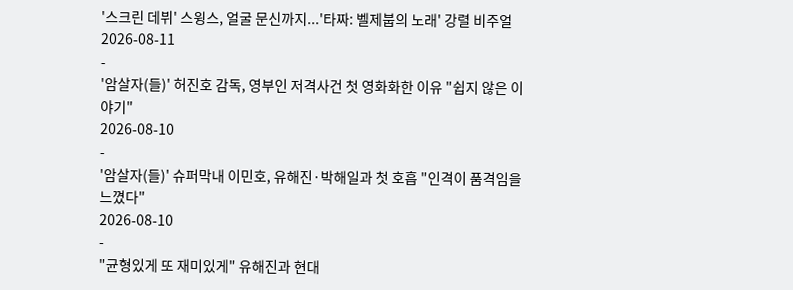'스크린 데뷔' 스윙스, 얼굴 문신까지...'타짜: 벨제붑의 노래' 강렬 비주얼
2026-08-11
-
'암살자(들)' 허진호 감독, 영부인 저격사건 첫 영화화한 이유 "쉽지 않은 이야기"
2026-08-10
-
'암살자(들)' 슈퍼막내 이민호, 유해진·박해일과 첫 호흡 "인격이 품격임을 느꼈다"
2026-08-10
-
"균형있게 또 재미있게" 유해진과 현대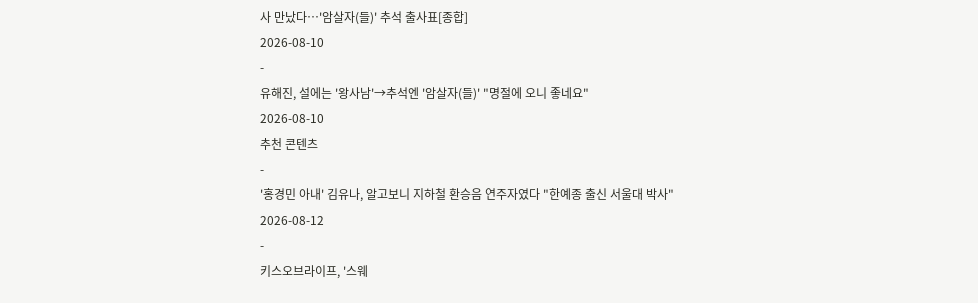사 만났다…'암살자(들)' 추석 출사표[종합]
2026-08-10
-
유해진, 설에는 '왕사남'→추석엔 '암살자(들)' "명절에 오니 좋네요"
2026-08-10
추천 콘텐츠
-
'홍경민 아내' 김유나, 알고보니 지하철 환승음 연주자였다 "한예종 출신 서울대 박사"
2026-08-12
-
키스오브라이프, '스웨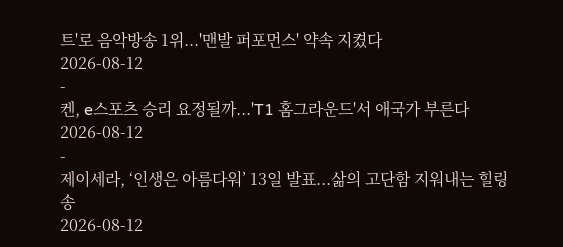트'로 음악방송 1위...'맨발 퍼포먼스' 약속 지켰다
2026-08-12
-
켄, e스포츠 승리 요정될까...'T1 홈그라운드'서 애국가 부른다
2026-08-12
-
제이세라, ‘인생은 아름다워’ 13일 발표...삶의 고단함 지워내는 힐링송
2026-08-12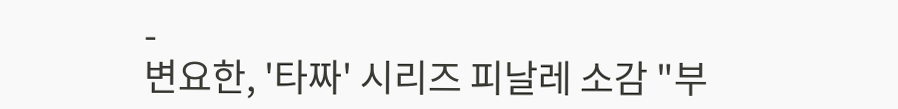-
변요한, '타짜' 시리즈 피날레 소감 "부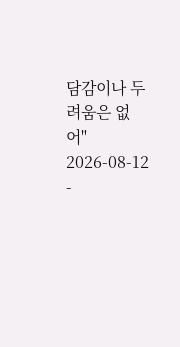담감이나 두려움은 없어"
2026-08-12
-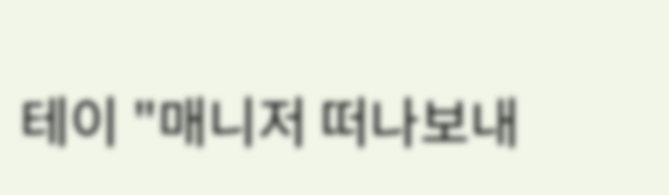테이 "매니저 떠나보내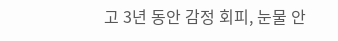고 3년 동안 감정 회피, 눈물 안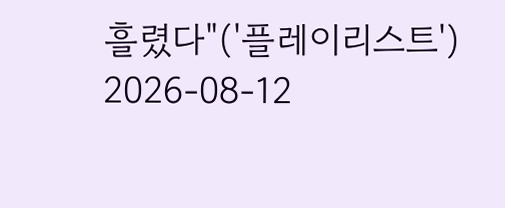흘렸다"('플레이리스트')
2026-08-12